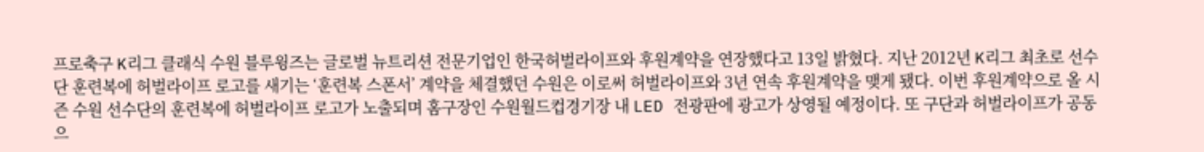프로축구 K리그 클래식 수원 블루윙즈는 글로벌 뉴트리션 전문기업인 한국허벌라이프와 후원계약을 연장했다고 13일 밝혔다. 지난 2012년 K리그 최초로 선수단 훈련복에 허벌라이프 로고를 새기는 ‘훈련복 스폰서’ 계약을 체결했던 수원은 이로써 허벌라이프와 3년 연속 후원계약을 맺게 됐다. 이번 후원계약으로 올 시즌 수원 선수단의 훈련복에 허벌라이프 로고가 노출되며 홈구장인 수원월드컵경기장 내 LED 전광판에 광고가 상영될 예정이다. 또 구단과 허벌라이프가 공동으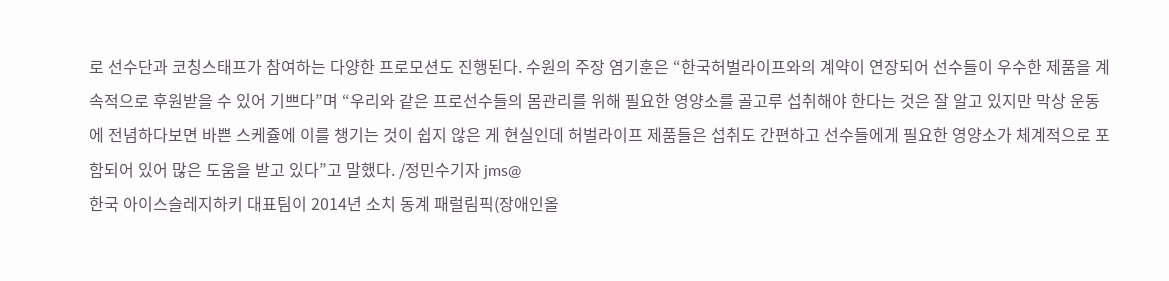로 선수단과 코칭스태프가 참여하는 다양한 프로모션도 진행된다. 수원의 주장 염기훈은 “한국허벌라이프와의 계약이 연장되어 선수들이 우수한 제품을 계속적으로 후원받을 수 있어 기쁘다”며 “우리와 같은 프로선수들의 몸관리를 위해 필요한 영양소를 골고루 섭취해야 한다는 것은 잘 알고 있지만 막상 운동에 전념하다보면 바쁜 스케쥴에 이를 챙기는 것이 쉽지 않은 게 현실인데 허벌라이프 제품들은 섭취도 간편하고 선수들에게 필요한 영양소가 체계적으로 포함되어 있어 많은 도움을 받고 있다”고 말했다. /정민수기자 jms@
한국 아이스슬레지하키 대표팀이 2014년 소치 동계 패럴림픽(장애인올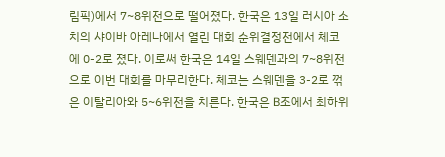림픽)에서 7~8위전으로 떨어졌다. 한국은 13일 러시아 소치의 샤이바 아레나에서 열린 대회 순위결정전에서 체코에 0-2로 졌다. 이로써 한국은 14일 스웨덴과의 7~8위전으로 이번 대회를 마무리한다. 체코는 스웨덴을 3-2로 꺾은 이탈리아와 5~6위전을 치른다. 한국은 B조에서 최하위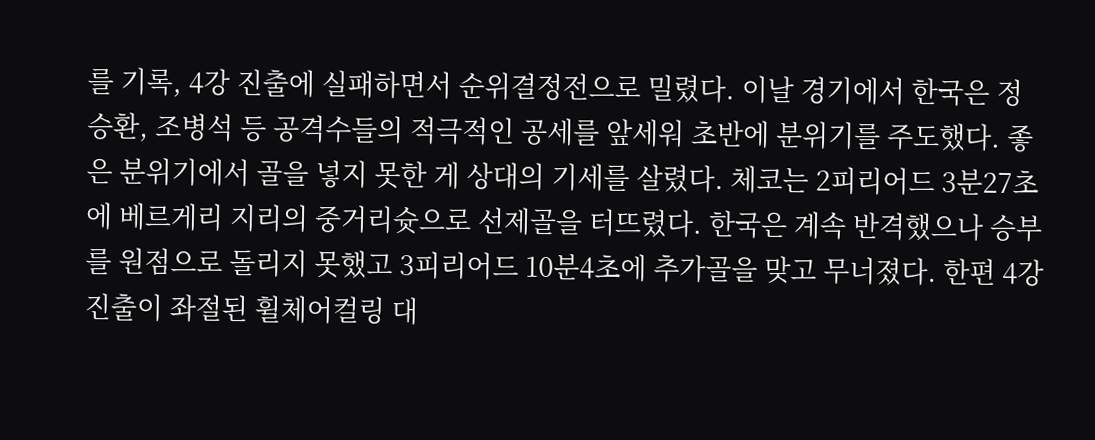를 기록, 4강 진출에 실패하면서 순위결정전으로 밀렸다. 이날 경기에서 한국은 정승환, 조병석 등 공격수들의 적극적인 공세를 앞세워 초반에 분위기를 주도했다. 좋은 분위기에서 골을 넣지 못한 게 상대의 기세를 살렸다. 체코는 2피리어드 3분27초에 베르게리 지리의 중거리슛으로 선제골을 터뜨렸다. 한국은 계속 반격했으나 승부를 원점으로 돌리지 못했고 3피리어드 10분4초에 추가골을 맞고 무너졌다. 한편 4강 진출이 좌절된 휠체어컬링 대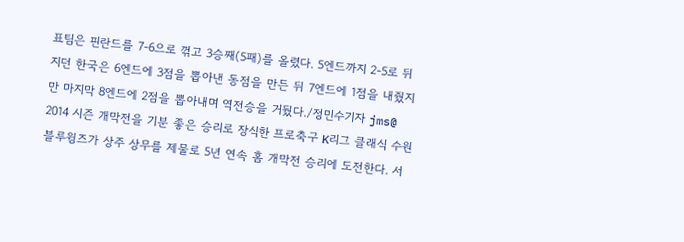표팀은 핀란드를 7-6으로 꺾고 3승째(5패)를 올렸다. 5엔드까지 2-5로 뒤지던 한국은 6엔드에 3점을 뽑아낸 동점을 만든 뒤 7엔드에 1점을 내줬지만 마지막 8엔드에 2점을 뽑아내며 역전승을 거뒀다./정민수기자 jms@
2014 시즌 개막전을 기분 좋은 승리로 장식한 프로축구 K리그 클래식 수원 블루윙즈가 상주 상무를 제물로 5년 연속 홈 개막전 승리에 도전한다. 서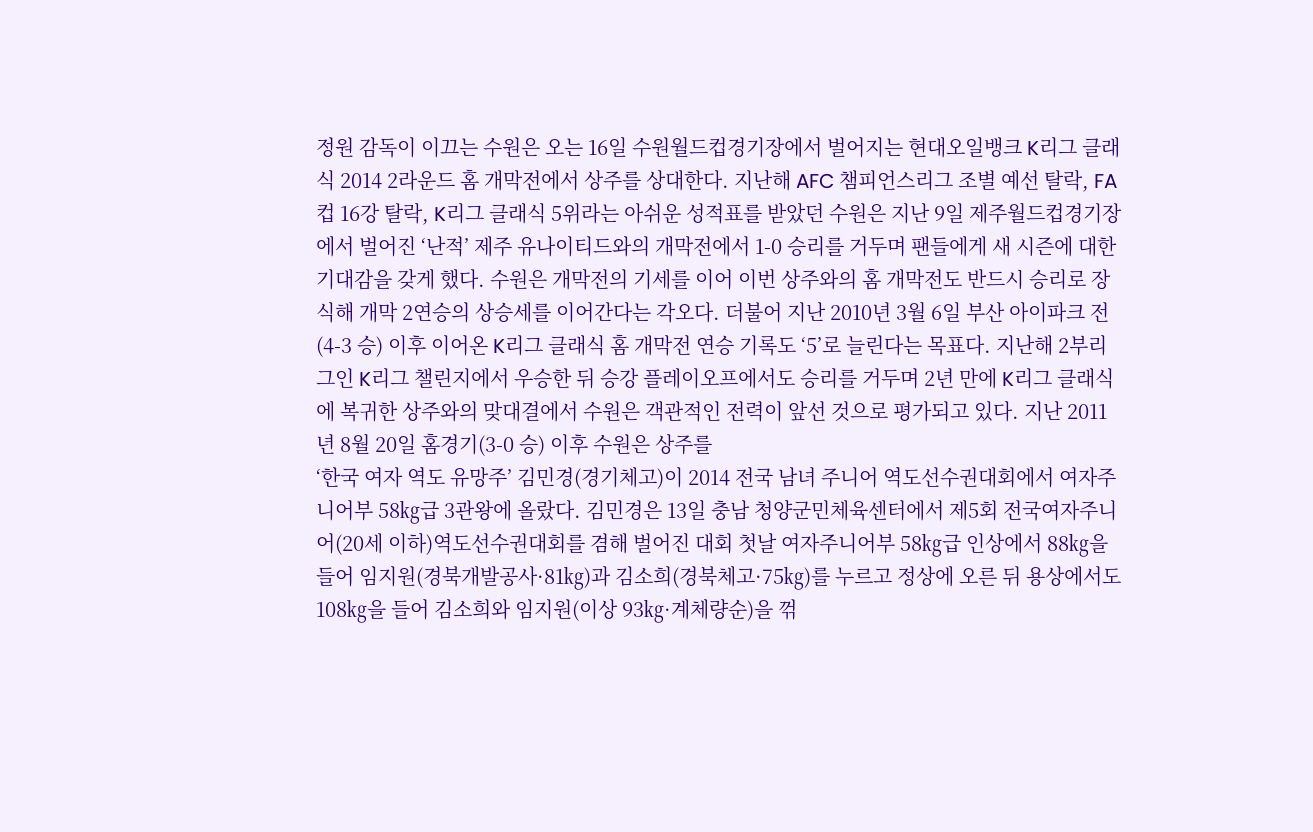정원 감독이 이끄는 수원은 오는 16일 수원월드컵경기장에서 벌어지는 현대오일뱅크 K리그 클래식 2014 2라운드 홈 개막전에서 상주를 상대한다. 지난해 AFC 챔피언스리그 조별 예선 탈락, FA컵 16강 탈락, K리그 클래식 5위라는 아쉬운 성적표를 받았던 수원은 지난 9일 제주월드컵경기장에서 벌어진 ‘난적’ 제주 유나이티드와의 개막전에서 1-0 승리를 거두며 팬들에게 새 시즌에 대한 기대감을 갖게 했다. 수원은 개막전의 기세를 이어 이번 상주와의 홈 개막전도 반드시 승리로 장식해 개막 2연승의 상승세를 이어간다는 각오다. 더불어 지난 2010년 3월 6일 부산 아이파크 전(4-3 승) 이후 이어온 K리그 클래식 홈 개막전 연승 기록도 ‘5’로 늘린다는 목표다. 지난해 2부리그인 K리그 챌린지에서 우승한 뒤 승강 플레이오프에서도 승리를 거두며 2년 만에 K리그 클래식에 복귀한 상주와의 맞대결에서 수원은 객관적인 전력이 앞선 것으로 평가되고 있다. 지난 2011년 8월 20일 홈경기(3-0 승) 이후 수원은 상주를
‘한국 여자 역도 유망주’ 김민경(경기체고)이 2014 전국 남녀 주니어 역도선수권대회에서 여자주니어부 58㎏급 3관왕에 올랐다. 김민경은 13일 충남 청양군민체육센터에서 제5회 전국여자주니어(20세 이하)역도선수권대회를 겸해 벌어진 대회 첫날 여자주니어부 58㎏급 인상에서 88㎏을 들어 임지원(경북개발공사·81㎏)과 김소희(경북체고·75㎏)를 누르고 정상에 오른 뒤 용상에서도 108㎏을 들어 김소희와 임지원(이상 93㎏·계체량순)을 꺾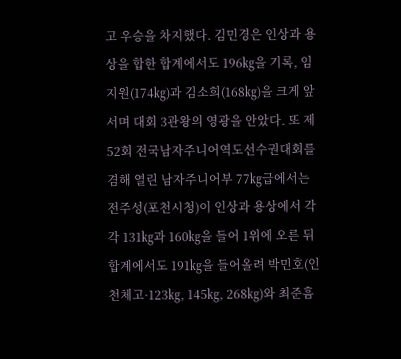고 우승을 차지했다. 김민경은 인상과 용상을 합한 합계에서도 196㎏을 기록, 임지원(174㎏)과 김소희(168㎏)을 크게 앞서며 대회 3관왕의 영광을 안았다. 또 제52회 전국남자주니어역도선수권대회를 겸해 열린 남자주니어부 77㎏급에서는 전주성(포천시청)이 인상과 용상에서 각각 131㎏과 160㎏을 들어 1위에 오른 뒤 합계에서도 191㎏을 들어올려 박민호(인천체고·123㎏, 145㎏, 268㎏)와 최준흠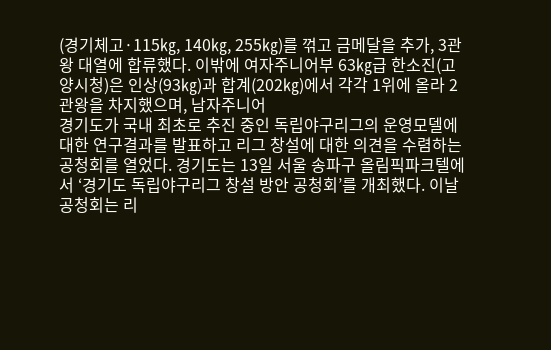(경기체고·115㎏, 140㎏, 255㎏)를 꺾고 금메달을 추가, 3관왕 대열에 합류했다. 이밖에 여자주니어부 63㎏급 한소진(고양시청)은 인상(93㎏)과 합계(202㎏)에서 각각 1위에 올라 2관왕을 차지했으며, 남자주니어
경기도가 국내 최초로 추진 중인 독립야구리그의 운영모델에 대한 연구결과를 발표하고 리그 창설에 대한 의견을 수렴하는 공청회를 열었다. 경기도는 13일 서울 송파구 올림픽파크텔에서 ‘경기도 독립야구리그 창설 방안 공청회’를 개최했다. 이날 공청회는 리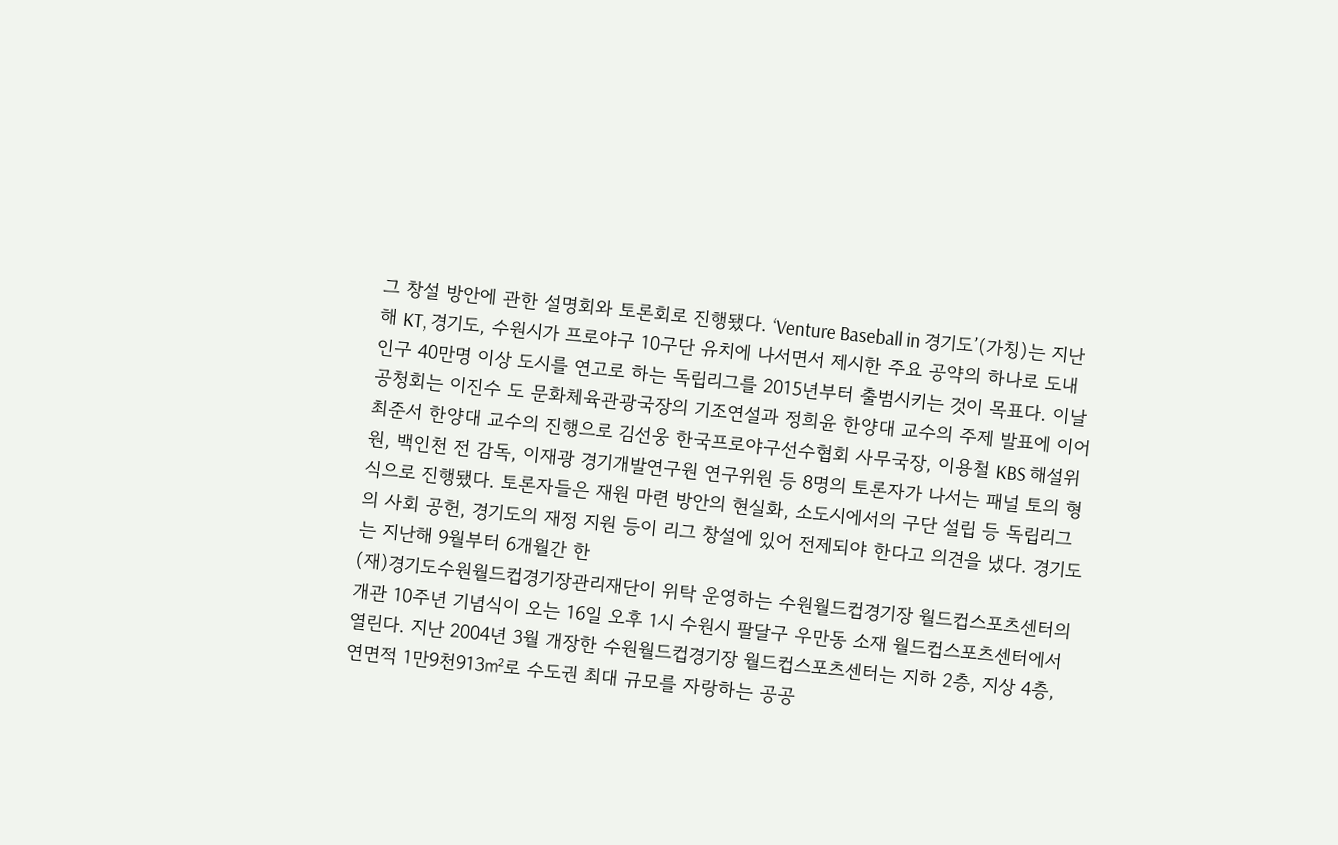그 창설 방안에 관한 설명회와 토론회로 진행됐다. ‘Venture Baseball in 경기도’(가칭)는 지난해 KT, 경기도, 수원시가 프로야구 10구단 유치에 나서면서 제시한 주요 공약의 하나로 도내 인구 40만명 이상 도시를 연고로 하는 독립리그를 2015년부터 출범시키는 것이 목표다. 이날 공청회는 이진수 도 문화체육관광국장의 기조연설과 정희윤 한양대 교수의 주제 발표에 이어 최준서 한양대 교수의 진행으로 김선웅 한국프로야구선수협회 사무국장, 이용철 KBS 해설위원, 백인천 전 감독, 이재광 경기개발연구원 연구위원 등 8명의 토론자가 나서는 패널 토의 형식으로 진행됐다. 토론자들은 재원 마련 방안의 현실화, 소도시에서의 구단 설립 등 독립리그의 사회 공헌, 경기도의 재정 지원 등이 리그 창설에 있어 전제되야 한다고 의견을 냈다. 경기도는 지난해 9월부터 6개월간 한
(재)경기도수원월드컵경기장관리재단이 위탁 운영하는 수원월드컵경기장 월드컵스포츠센터의 개관 10주년 기념식이 오는 16일 오후 1시 수원시 팔달구 우만동 소재 월드컵스포츠센터에서 열린다. 지난 2004년 3월 개장한 수원월드컵경기장 월드컵스포츠센터는 지하 2층, 지상 4층, 연면적 1만9천913㎡로 수도권 최대 규모를 자랑하는 공공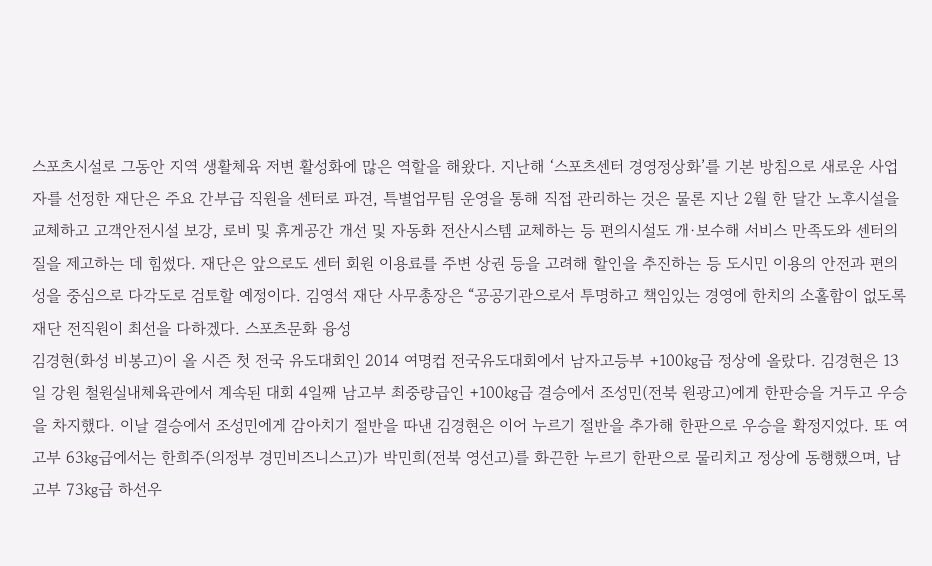스포츠시설로 그동안 지역 생활체육 저변 활성화에 많은 역할을 해왔다. 지난해 ‘스포츠센터 경영정상화’를 기본 방침으로 새로운 사업자를 선정한 재단은 주요 간부급 직원을 센터로 파견, 특별업무팀 운영을 통해 직접 관리하는 것은 물론 지난 2월 한 달간 노후시설을 교체하고 고객안전시설 보강, 로비 및 휴게공간 개선 및 자동화 전산시스템 교체하는 등 편의시설도 개·보수해 서비스 만족도와 센터의 질을 제고하는 데 힘썼다. 재단은 앞으로도 센터 회원 이용료를 주변 상권 등을 고려해 할인을 추진하는 등 도시민 이용의 안전과 편의성을 중심으로 다각도로 검토할 예정이다. 김영석 재단 사무총장은 “공공기관으로서 투명하고 책임있는 경영에 한치의 소홀함이 없도록 재단 전직원이 최선을 다하겠다. 스포츠문화 융성
김경현(화성 비봉고)이 올 시즌 첫 전국 유도대회인 2014 여명컵 전국유도대회에서 남자고등부 +100㎏급 정상에 올랐다. 김경현은 13일 강원 철원실내체육관에서 계속된 대회 4일째 남고부 최중량급인 +100㎏급 결승에서 조성민(전북 원광고)에게 한판승을 거두고 우승을 차지했다. 이날 결승에서 조성민에게 감아치기 절반을 따낸 김경현은 이어 누르기 절반을 추가해 한판으로 우승을 확정지었다. 또 여고부 63㎏급에서는 한희주(의정부 경민비즈니스고)가 박민희(전북 영선고)를 화끈한 누르기 한판으로 물리치고 정상에 동행했으며, 남고부 73㎏급 하선우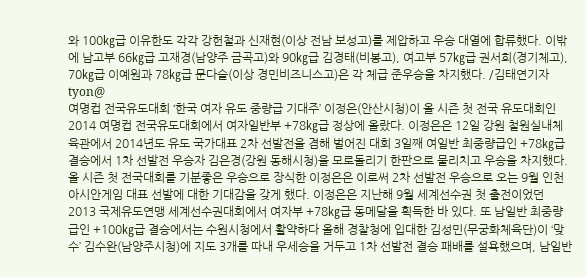와 100㎏급 이유한도 각각 강헌철과 신재현(이상 전남 보성고)를 제압하고 우승 대열에 합류했다. 이밖에 남고부 66㎏급 고재경(남양주 금곡고)와 90㎏급 김경태(비봉고), 여고부 57㎏급 권서희(경기체고), 70㎏급 이예원과 78㎏급 문다슬(이상 경민비즈니스고)은 각 체급 준우승을 차지했다. /김태연기자 tyon@
여명컵 전국유도대회 ‘한국 여자 유도 중량급 기대주’ 이정은(안산시청)이 올 시즌 첫 전국 유도대회인 2014 여명컵 전국유도대회에서 여자일반부 +78㎏급 정상에 올랐다. 이정은은 12일 강원 철원실내체육관에서 2014년도 유도 국가대표 2차 선발전을 겸해 벌어진 대회 3일째 여일반 최중량급인 +78㎏급 결승에서 1차 선발전 우승자 김은경(강원 동해시청)을 모로돌리기 한판으로 물리치고 우승을 차지했다. 올 시즌 첫 전국대회를 기분좋은 우승으로 장식한 이정은은 이로써 2차 선발전 우승으로 오는 9월 인천아시안게임 대표 선발에 대한 기대감을 갖게 했다. 이정은은 지난해 9월 세계선수권 첫 출전이었던 2013 국제유도연맹 세계선수권대회에서 여자부 +78㎏급 동메달을 획득한 바 있다. 또 남일반 최중량급인 +100㎏급 결승에서는 수원시청에서 활약하다 올해 경찰청에 입대한 김성민(무궁화체육단)이 ‘맞수’ 김수완(남양주시청)에 지도 3개를 따내 우세승을 거두고 1차 선발전 결승 패배를 설욕했으며, 남일반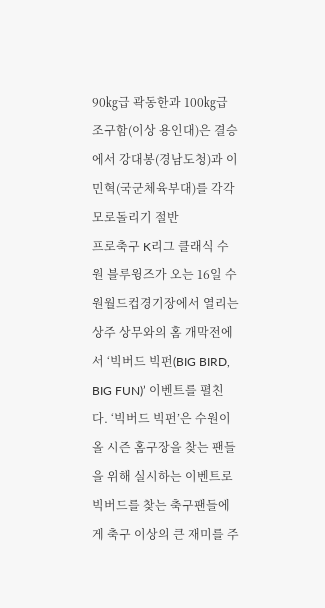90㎏급 곽동한과 100㎏급 조구함(이상 용인대)은 결승에서 강대봉(경남도청)과 이민혁(국군체육부대)를 각각 모로돌리기 절반
프로축구 K리그 클래식 수원 블루윙즈가 오는 16일 수원월드컵경기장에서 열리는 상주 상무와의 홈 개막전에서 ‘빅버드 빅펀(BIG BIRD, BIG FUN)’ 이벤트를 펼친다. ‘빅버드 빅펀’은 수원이 올 시즌 홈구장을 찾는 팬들을 위해 실시하는 이벤트로 빅버드를 찾는 축구팬들에게 축구 이상의 큰 재미를 주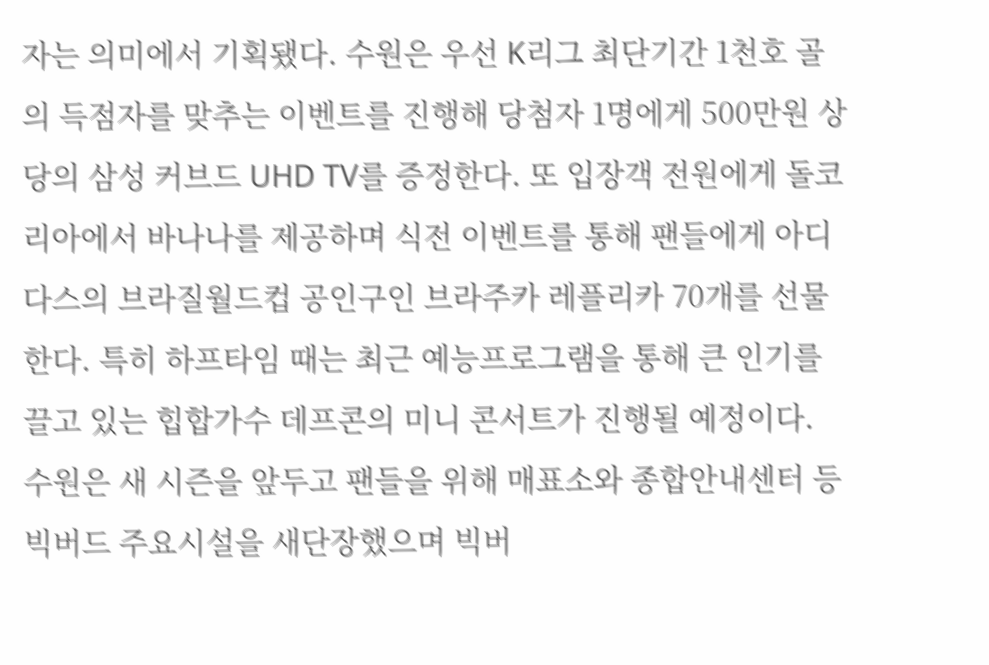자는 의미에서 기획됐다. 수원은 우선 K리그 최단기간 1천호 골의 득점자를 맞추는 이벤트를 진행해 당첨자 1명에게 500만원 상당의 삼성 커브드 UHD TV를 증정한다. 또 입장객 전원에게 돌코리아에서 바나나를 제공하며 식전 이벤트를 통해 팬들에게 아디다스의 브라질월드컵 공인구인 브라주카 레플리카 70개를 선물한다. 특히 하프타임 때는 최근 예능프로그램을 통해 큰 인기를 끌고 있는 힙합가수 데프콘의 미니 콘서트가 진행될 예정이다. 수원은 새 시즌을 앞두고 팬들을 위해 매표소와 종합안내센터 등 빅버드 주요시설을 새단장했으며 빅버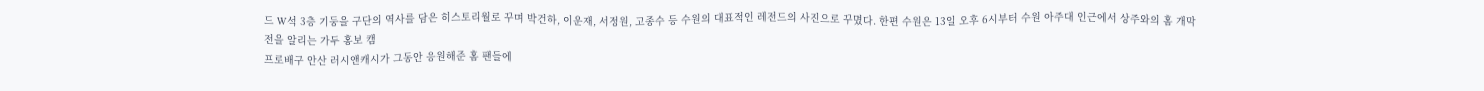드 W석 3층 기둥을 구단의 역사를 담은 히스토리월로 꾸며 박건하, 이운재, 서정원, 고종수 등 수원의 대표적인 레전드의 사진으로 꾸몄다. 한편 수원은 13일 오후 6시부터 수원 아주대 인근에서 상주와의 홈 개막전을 알리는 가두 홍보 캠
프로배구 안산 러시앤캐시가 그동안 응원해준 홈 팬들에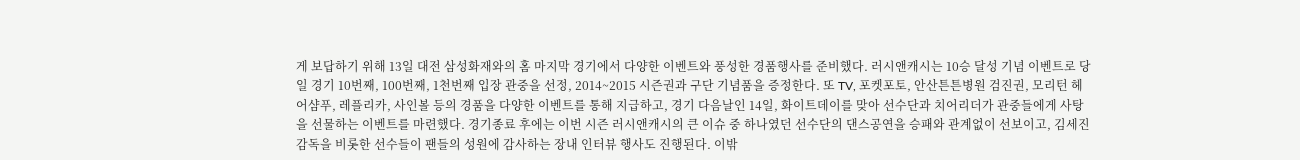게 보답하기 위해 13일 대전 삼성화재와의 홈 마지막 경기에서 다양한 이벤트와 풍성한 경품행사를 준비했다. 러시앤캐시는 10승 달성 기념 이벤트로 당일 경기 10번째, 100번째, 1천번째 입장 관중을 선정, 2014~2015 시즌권과 구단 기념품을 증정한다. 또 TV, 포켓포토, 안산튼튼병원 검진권, 모리턴 헤어샴푸, 레플리카, 사인볼 등의 경품을 다양한 이벤트를 통해 지급하고, 경기 다음날인 14일, 화이트데이를 맞아 선수단과 치어리더가 관중들에게 사탕을 선물하는 이벤트를 마련했다. 경기종료 후에는 이번 시즌 러시앤캐시의 큰 이슈 중 하나였던 선수단의 댄스공연을 승패와 관계없이 선보이고, 김세진 감독을 비롯한 선수들이 팬들의 성원에 감사하는 장내 인터뷰 행사도 진행된다. 이밖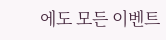에도 모든 이벤트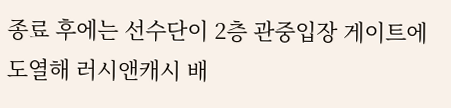종료 후에는 선수단이 2층 관중입장 게이트에 도열해 러시앤캐시 배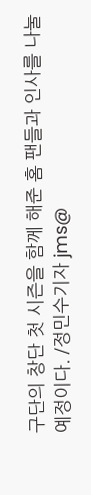구단의 창단 첫 시즌을 함께 해준 홈 팬들과 인사를 나눌 예정이다. /정민수기자 jms@